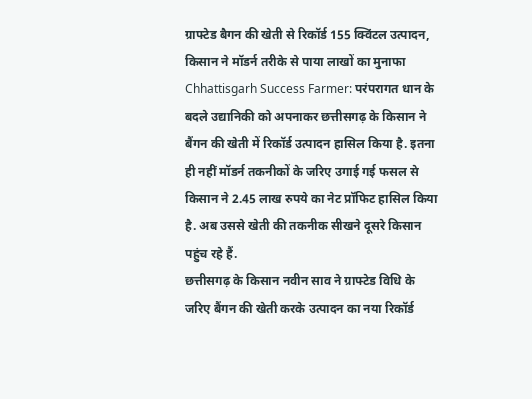ग्राफ्टेड बैगन की खेती से रिकॉर्ड 155 क्विंटल उत्पादन, किसान ने मॉडर्न तरीके से पाया लाखों का मुनाफा
Chhattisgarh Success Farmer: परंपरागत धान के बदले उद्यानिकी को अपनाकर छत्तीसगढ़ के किसान ने बैंगन की खेती में रिकॉर्ड उत्पादन हासिल किया है. इतना ही नहीं मॉडर्न तकनीकों के जरिए उगाई गई फसल से किसान ने 2.45 लाख रुपये का नेट प्रॉफिट हासिल किया है. अब उससे खेती की तकनीक सीखने दूसरे किसान पहुंच रहे हैं.
छत्तीसगढ़ के किसान नवीन साव ने ग्राफ्टेड विधि के जरिए बैंगन की खेती करके उत्पादन का नया रिकॉर्ड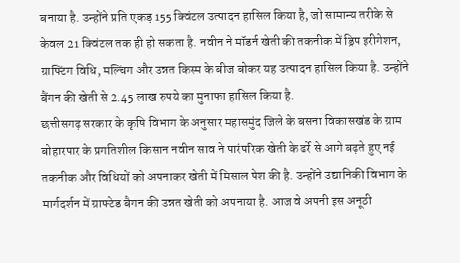बनाया है. उन्होंने प्रति एकड़ 155 क्विंटल उत्पादन हासिल किया है, जो सामान्य तरीके से केवल 21 क्विंटल तक ही हो सकता है. नवीन ने मॉडर्न खेती की तकनीक में ड्रिप इरीगेशन, ग्राफ्टिंग विधि, मल्चिंग और उन्नत किस्म के बीज बोकर यह उत्पादन हासिल किया है. उन्होंने बैंगन की खेती से 2.45 लाख रुपये का मुनाफा हासिल किया है.
छत्तीसगढ़ सरकार के कृषि विभाग के अनुसार महासमुंद जिले के बसना विकासखंड के ग्राम बोहारपार के प्रगतिशील किसान नवीन साव ने पारंपरिक खेती के ढर्रे से आगे बढ़ते हुए नई तकनीक और विधियों को अपनाकर खेती में मिसाल पेश की है. उन्होंने उद्यानिकी विभाग के मार्गदर्शन में ग्राफ्टेड बैगन की उन्नत खेती को अपनाया है. आज वे अपनी इस अनूठी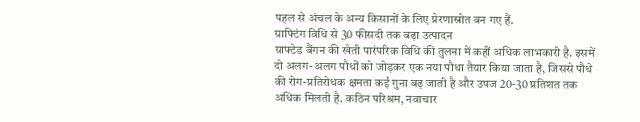पहल से अंचल के अन्य किसानों के लिए प्रेरणास्रोत बन गए हैं.
ग्राफ्टिंग विधि से 30 फीसदी तक बढ़ा उत्पादन
ग्राफ्टेड बैंगन की खेती पारंपरिक विधि की तुलना में कहीं अधिक लाभकारी है. इसमें दो अलग-अलग पौधों को जोड़कर एक नया पौधा तैयार किया जाता है, जिससे पौधे की रोग-प्रतिरोधक क्षमता कई गुना बढ़ जाती है और उपज 20-30 प्रतिशत तक अधिक मिलती है. कठिन परिश्रम, नवाचार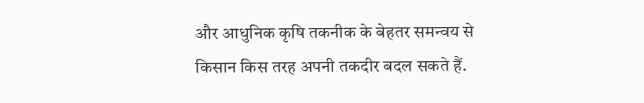और आधुनिक कृषि तकनीक के बेहतर समन्वय से किसान किस तरह अपनी तकदीर बदल सकते हैं.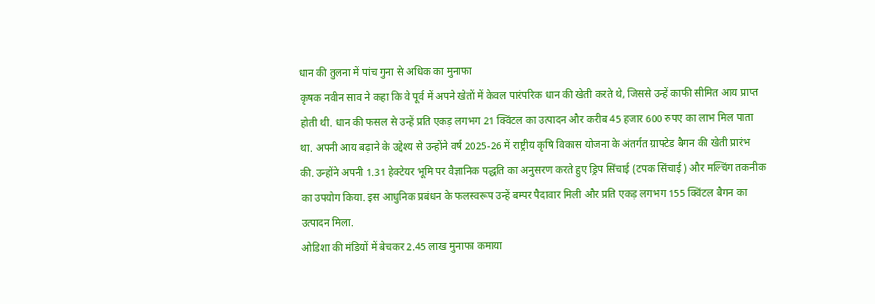धान की तुलना में पांच गुना से अधिक का मुनाफा
कृषक नवीन साव ने कहा कि वे पूर्व में अपने खेतों में केवल पारंपरिक धान की खेती करते थे, जिससे उन्हें काफी सीमित आय प्राप्त होती थी. धान की फसल से उन्हें प्रति एकड़ लगभग 21 क्विंटल का उत्पादन और करीब 45 हजार 600 रुपए का लाभ मिल पाता था. अपनी आय बढ़ाने के उद्देश्य से उन्होंने वर्ष 2025-26 में राष्ट्रीय कृषि विकास योजना के अंतर्गत ग्राफ्टेड बैगन की खेती प्रारंभ की. उन्होंने अपनी 1.31 हेक्टेयर भूमि पर वैज्ञानिक पद्धति का अनुसरण करते हुए ड्रिप सिंचाई (टपक सिंचाई) और मल्चिंग तकनीक का उपयोग किया. इस आधुनिक प्रबंधन के फलस्वरूप उन्हें बम्पर पैदावार मिली और प्रति एकड़ लगभग 155 क्विंटल बैगन का उत्पादन मिला.
ओडिशा की मंडियों में बेचकर 2.45 लाख मुनाफा कमाया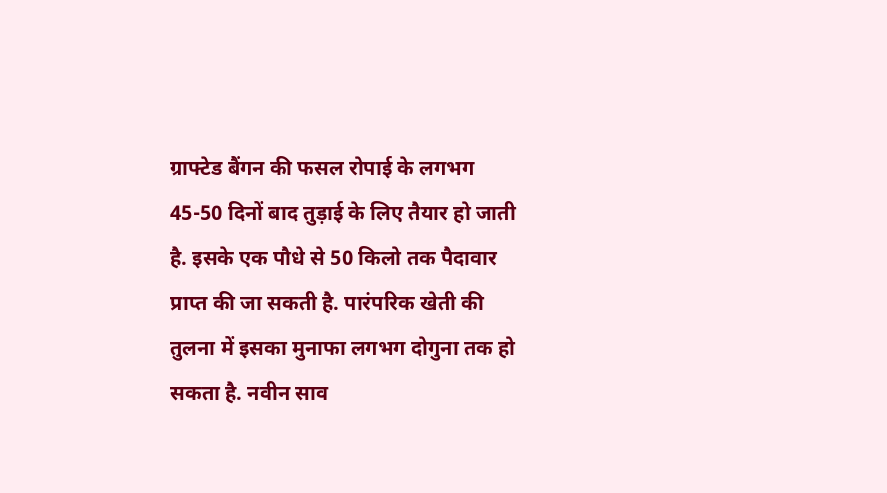ग्राफ्टेड बैंगन की फसल रोपाई के लगभग 45-50 दिनों बाद तुड़ाई के लिए तैयार हो जाती है. इसके एक पौधे से 50 किलो तक पैदावार प्राप्त की जा सकती है. पारंपरिक खेती की तुलना में इसका मुनाफा लगभग दोगुना तक हो सकता है. नवीन साव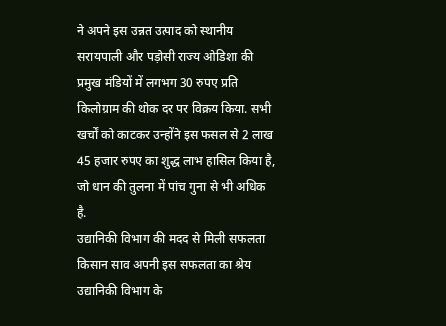ने अपने इस उन्नत उत्पाद को स्थानीय सरायपाली और पड़ोसी राज्य ओडिशा की प्रमुख मंडियों में लगभग 30 रुपए प्रति किलोग्राम की थोक दर पर विक्रय किया. सभी खर्चों को काटकर उन्होंने इस फसल से 2 लाख 45 हजार रुपए का शुद्ध लाभ हासिल किया है, जो धान की तुलना में पांच गुना से भी अधिक है.
उद्यानिकी विभाग की मदद से मिली सफलता
किसान साव अपनी इस सफलता का श्रेय उद्यानिकी विभाग के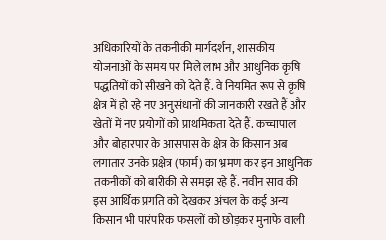अधिकारियों के तकनीकी मार्गदर्शन, शासकीय योजनाओं के समय पर मिले लाभ और आधुनिक कृषि पद्धतियों को सीखने को देते हैं. वे नियमित रूप से कृषि क्षेत्र में हो रहे नए अनुसंधानों की जानकारी रखते हैं और खेतों में नए प्रयोगों को प्राथमिकता देते हैं. कच्चापाल और बोहारपार के आसपास के क्षेत्र के किसान अब लगातार उनके प्रक्षेत्र (फार्म) का भ्रमण कर इन आधुनिक तकनीकों को बारीकी से समझ रहे हैं. नवीन साव की इस आर्थिक प्रगति को देखकर अंचल के कई अन्य किसान भी पारंपरिक फसलों को छोड़कर मुनाफे वाली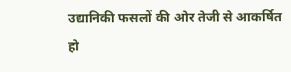उद्यानिकी फसलों की ओर तेजी से आकर्षित हो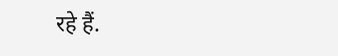रहे हैं.